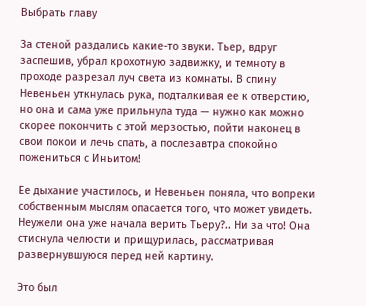Выбрать главу

За стеной раздались какие-то звуки. Тьер, вдруг заспешив, убрал крохотную задвижку, и темноту в проходе разрезал луч света из комнаты. В спину Невеньен уткнулась рука, подталкивая ее к отверстию, но она и сама уже прильнула туда — нужно как можно скорее покончить с этой мерзостью, пойти наконец в свои покои и лечь спать, а послезавтра спокойно пожениться с Иньитом!

Ее дыхание участилось, и Невеньен поняла, что вопреки собственным мыслям опасается того, что может увидеть. Неужели она уже начала верить Тьеру?.. Ни за что! Она стиснула челюсти и прищурилась, рассматривая развернувшуюся перед ней картину.

Это был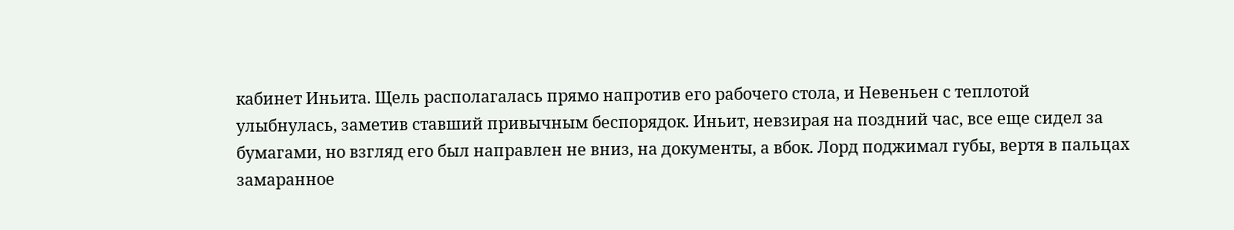кабинет Иньита. Щель располагалась прямо напротив его рабочего стола, и Невеньен с теплотой улыбнулась, заметив ставший привычным беспорядок. Иньит, невзирая на поздний час, все еще сидел за бумагами, но взгляд его был направлен не вниз, на документы, а вбок. Лорд поджимал губы, вертя в пальцах замаранное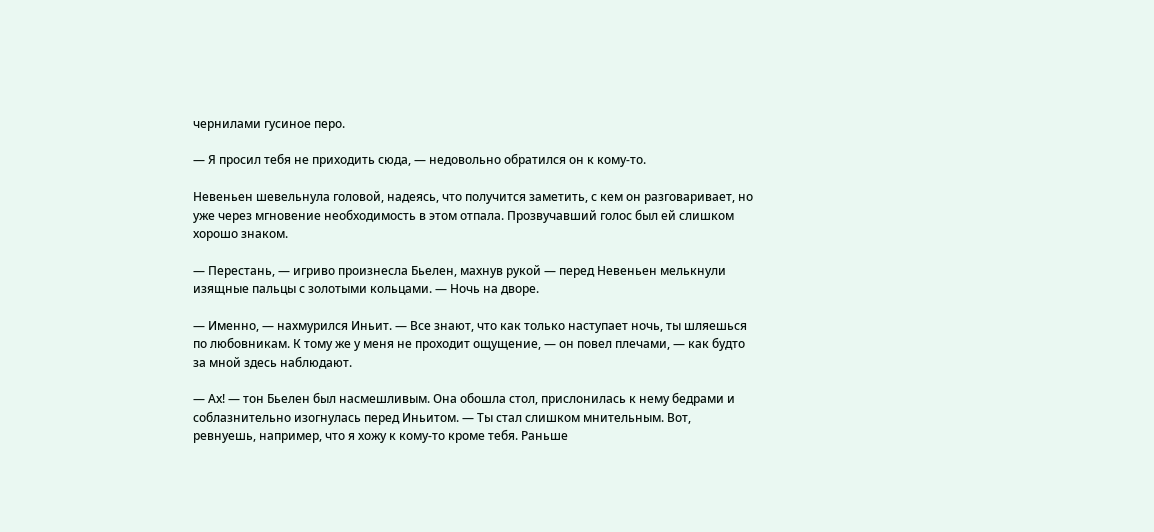чернилами гусиное перо.

— Я просил тебя не приходить сюда, — недовольно обратился он к кому-то.

Невеньен шевельнула головой, надеясь, что получится заметить, с кем он разговаривает, но уже через мгновение необходимость в этом отпала. Прозвучавший голос был ей слишком хорошо знаком.

— Перестань, — игриво произнесла Бьелен, махнув рукой — перед Невеньен мелькнули изящные пальцы с золотыми кольцами. — Ночь на дворе.

— Именно, — нахмурился Иньит. — Все знают, что как только наступает ночь, ты шляешься по любовникам. К тому же у меня не проходит ощущение, — он повел плечами, — как будто за мной здесь наблюдают.

— Ах! — тон Бьелен был насмешливым. Она обошла стол, прислонилась к нему бедрами и соблазнительно изогнулась перед Иньитом. — Ты стал слишком мнительным. Вот, ревнуешь, например, что я хожу к кому-то кроме тебя. Раньше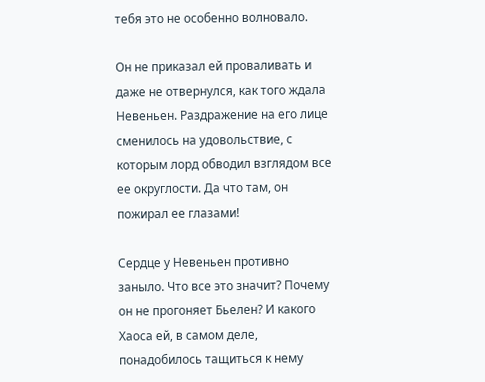тебя это не особенно волновало.

Он не приказал ей проваливать и даже не отвернулся, как того ждала Невеньен. Раздражение на его лице сменилось на удовольствие, с которым лорд обводил взглядом все ее округлости. Да что там, он пожирал ее глазами!

Сердце у Невеньен противно заныло. Что все это значит? Почему он не прогоняет Бьелен? И какого Хаоса ей, в самом деле, понадобилось тащиться к нему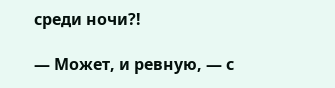среди ночи?!

— Может, и ревную, — с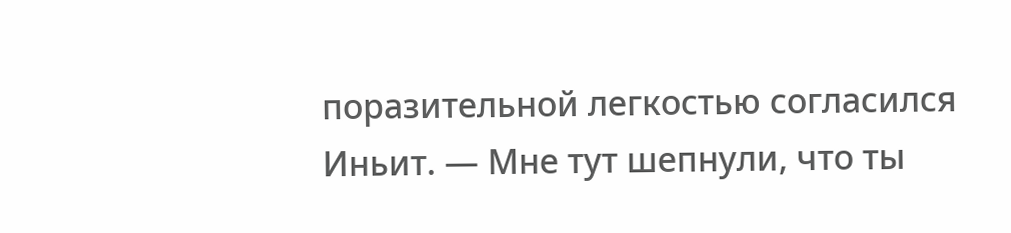поразительной легкостью согласился Иньит. — Мне тут шепнули, что ты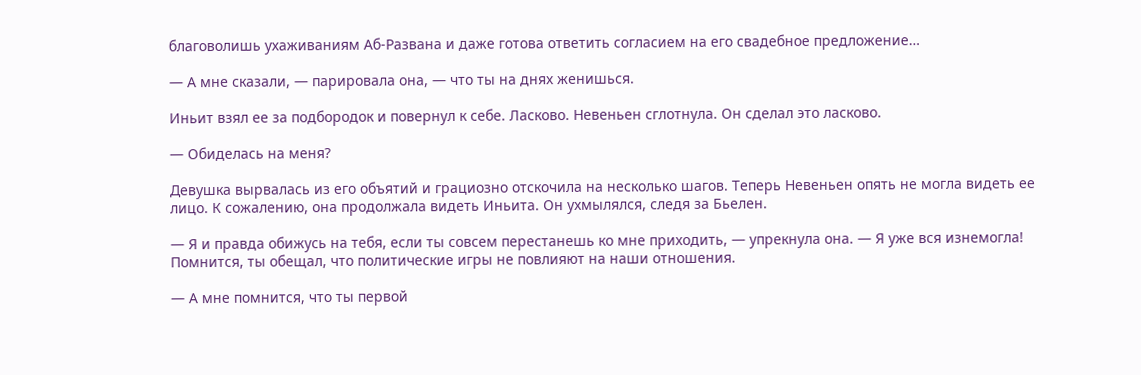благоволишь ухаживаниям Аб-Развана и даже готова ответить согласием на его свадебное предложение…

— А мне сказали, — парировала она, — что ты на днях женишься.

Иньит взял ее за подбородок и повернул к себе. Ласково. Невеньен сглотнула. Он сделал это ласково.

— Обиделась на меня?

Девушка вырвалась из его объятий и грациозно отскочила на несколько шагов. Теперь Невеньен опять не могла видеть ее лицо. К сожалению, она продолжала видеть Иньита. Он ухмылялся, следя за Бьелен.

— Я и правда обижусь на тебя, если ты совсем перестанешь ко мне приходить, — упрекнула она. — Я уже вся изнемогла! Помнится, ты обещал, что политические игры не повлияют на наши отношения.

— А мне помнится, что ты первой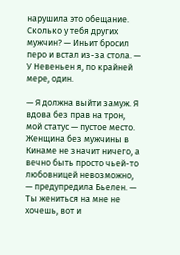нарушила это обещание. Сколько у тебя других мужчин? — Иньит бросил перо и встал из-за стола. — У Невеньен я, по крайней мере, один.

— Я должна выйти замуж. Я вдова без прав на трон, мой статус — пустое место. Женщина без мужчины в Кинаме не значит ничего, а вечно быть просто чьей-то любовницей невозможно, — предупредила Бьелен. — Ты жениться на мне не хочешь, вот и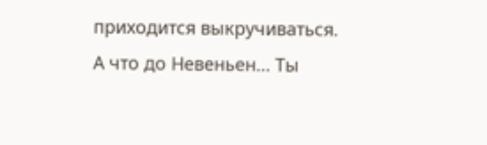приходится выкручиваться. А что до Невеньен… Ты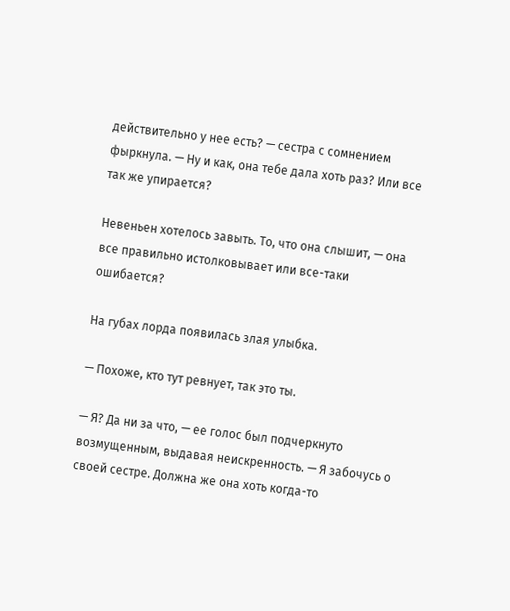действительно у нее есть? — сестра с сомнением фыркнула. — Ну и как, она тебе дала хоть раз? Или все так же упирается?

Невеньен хотелось завыть. То, что она слышит, — она все правильно истолковывает или все-таки ошибается?

На губах лорда появилась злая улыбка.

— Похоже, кто тут ревнует, так это ты.

— Я? Да ни за что, — ее голос был подчеркнуто возмущенным, выдавая неискренность. — Я забочусь о своей сестре. Должна же она хоть когда-то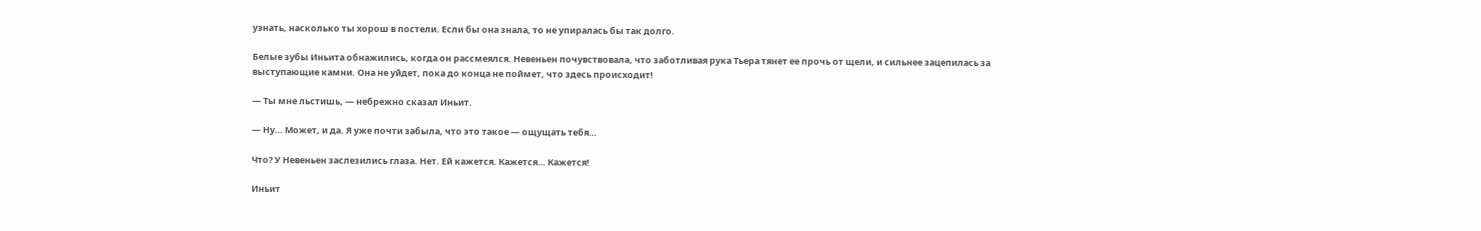узнать, насколько ты хорош в постели. Если бы она знала, то не упиралась бы так долго.

Белые зубы Иньита обнажились, когда он рассмеялся. Невеньен почувствовала, что заботливая рука Тьера тянет ее прочь от щели, и сильнее зацепилась за выступающие камни. Она не уйдет, пока до конца не поймет, что здесь происходит!

— Ты мне льстишь, — небрежно сказал Иньит.

— Ну… Может, и да. Я уже почти забыла, что это такое — ощущать тебя…

Что? У Невеньен заслезились глаза. Нет. Ей кажется. Кажется… Кажется!

Иньит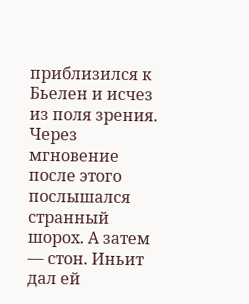приблизился к Бьелен и исчез из поля зрения. Через мгновение после этого послышался странный шорох. А затем — стон. Иньит дал ей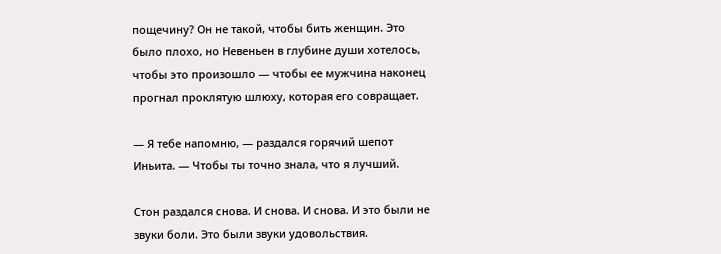пощечину? Он не такой, чтобы бить женщин. Это было плохо, но Невеньен в глубине души хотелось, чтобы это произошло — чтобы ее мужчина наконец прогнал проклятую шлюху, которая его совращает.

— Я тебе напомню, — раздался горячий шепот Иньита. — Чтобы ты точно знала, что я лучший.

Стон раздался снова. И снова. И снова. И это были не звуки боли. Это были звуки удовольствия.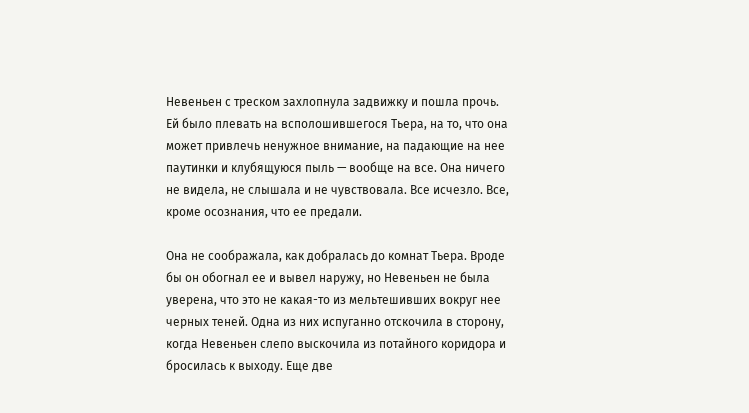Невеньен с треском захлопнула задвижку и пошла прочь. Ей было плевать на всполошившегося Тьера, на то, что она может привлечь ненужное внимание, на падающие на нее паутинки и клубящуюся пыль — вообще на все. Она ничего не видела, не слышала и не чувствовала. Все исчезло. Все, кроме осознания, что ее предали.

Она не соображала, как добралась до комнат Тьера. Вроде бы он обогнал ее и вывел наружу, но Невеньен не была уверена, что это не какая-то из мельтешивших вокруг нее черных теней. Одна из них испуганно отскочила в сторону, когда Невеньен слепо выскочила из потайного коридора и бросилась к выходу. Еще две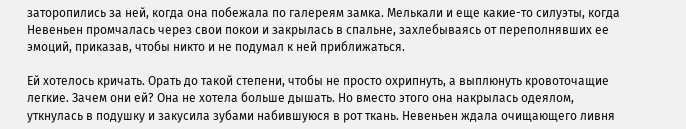заторопились за ней, когда она побежала по галереям замка. Мелькали и еще какие-то силуэты, когда Невеньен промчалась через свои покои и закрылась в спальне, захлебываясь от переполнявших ее эмоций, приказав, чтобы никто и не подумал к ней приближаться.

Ей хотелось кричать. Орать до такой степени, чтобы не просто охрипнуть, а выплюнуть кровоточащие легкие. Зачем они ей? Она не хотела больше дышать. Но вместо этого она накрылась одеялом, уткнулась в подушку и закусила зубами набившуюся в рот ткань. Невеньен ждала очищающего ливня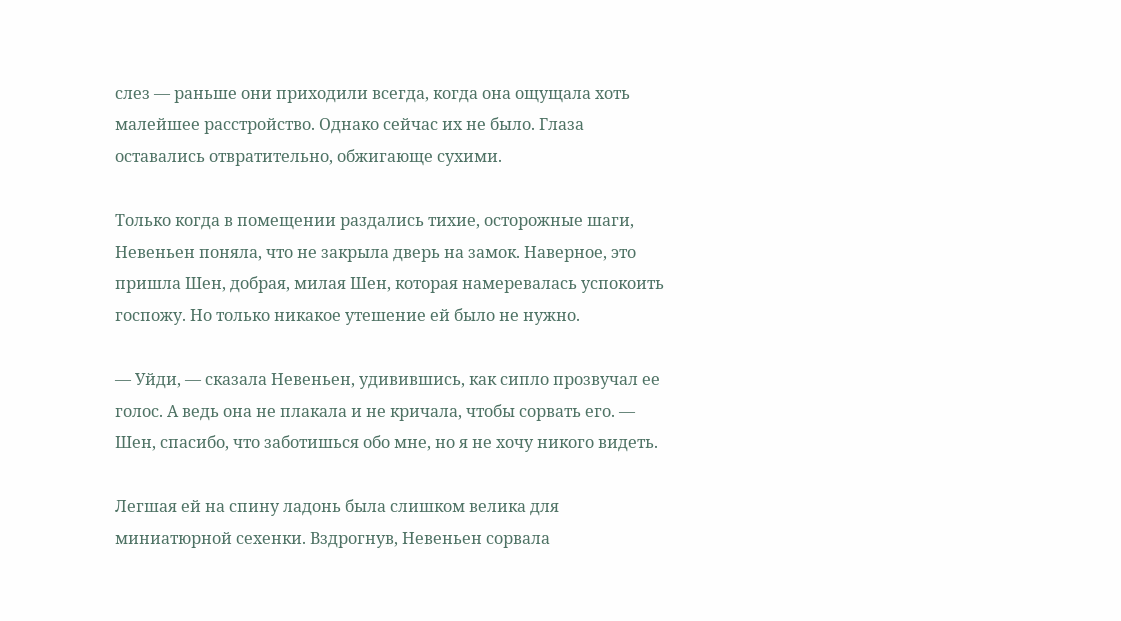слез — раньше они приходили всегда, когда она ощущала хоть малейшее расстройство. Однако сейчас их не было. Глаза оставались отвратительно, обжигающе сухими.

Только когда в помещении раздались тихие, осторожные шаги, Невеньен поняла, что не закрыла дверь на замок. Наверное, это пришла Шен, добрая, милая Шен, которая намеревалась успокоить госпожу. Но только никакое утешение ей было не нужно.

— Уйди, — сказала Невеньен, удивившись, как сипло прозвучал ее голос. А ведь она не плакала и не кричала, чтобы сорвать его. — Шен, спасибо, что заботишься обо мне, но я не хочу никого видеть.

Легшая ей на спину ладонь была слишком велика для миниатюрной сехенки. Вздрогнув, Невеньен сорвала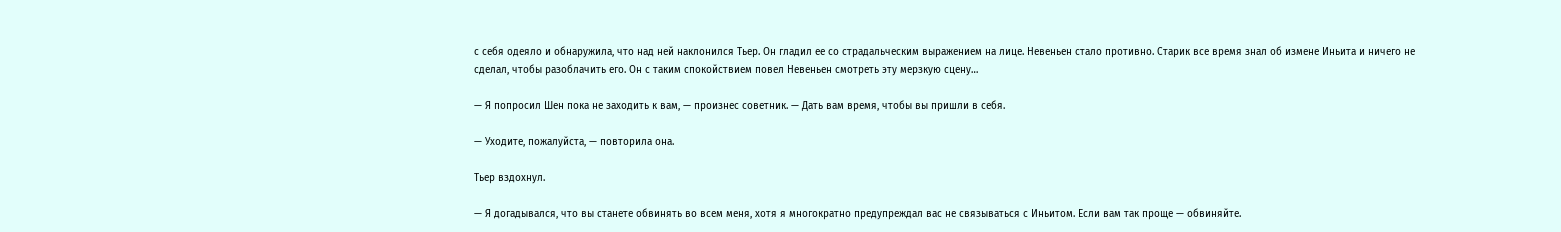с себя одеяло и обнаружила, что над ней наклонился Тьер. Он гладил ее со страдальческим выражением на лице. Невеньен стало противно. Старик все время знал об измене Иньита и ничего не сделал, чтобы разоблачить его. Он с таким спокойствием повел Невеньен смотреть эту мерзкую сцену…

— Я попросил Шен пока не заходить к вам, — произнес советник. — Дать вам время, чтобы вы пришли в себя.

— Уходите, пожалуйста, — повторила она.

Тьер вздохнул.

— Я догадывался, что вы станете обвинять во всем меня, хотя я многократно предупреждал вас не связываться с Иньитом. Если вам так проще — обвиняйте.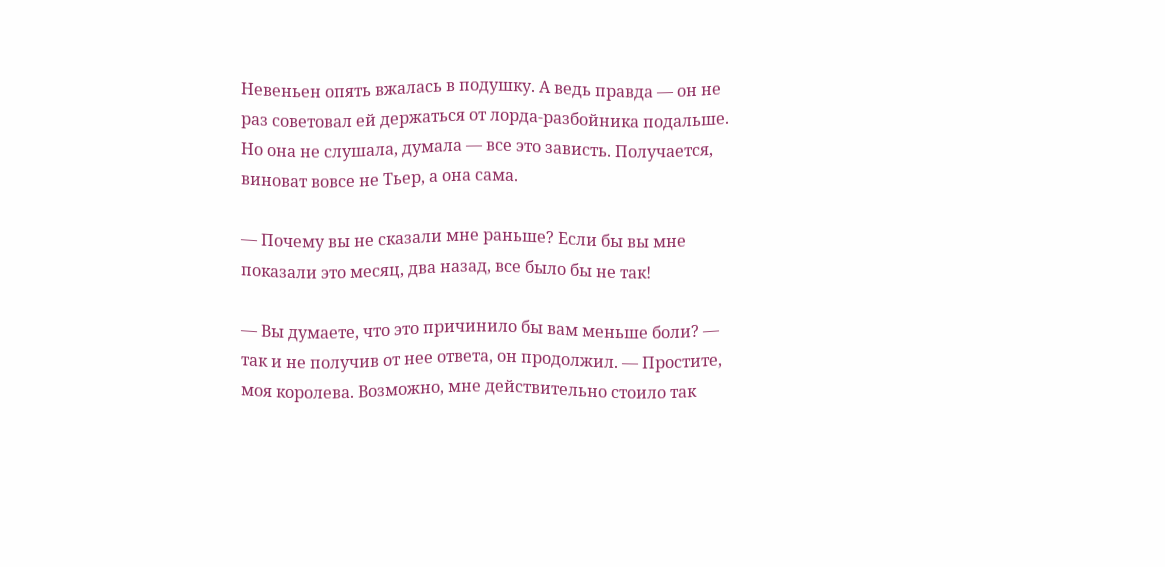Невеньен опять вжалась в подушку. А ведь правда — он не раз советовал ей держаться от лорда-разбойника подальше. Но она не слушала, думала — все это зависть. Получается, виноват вовсе не Тьер, а она сама.

— Почему вы не сказали мне раньше? Если бы вы мне показали это месяц, два назад, все было бы не так!

— Вы думаете, что это причинило бы вам меньше боли? — так и не получив от нее ответа, он продолжил. — Простите, моя королева. Возможно, мне действительно стоило так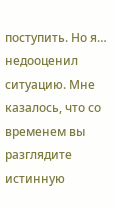поступить. Но я… недооценил ситуацию. Мне казалось, что со временем вы разглядите истинную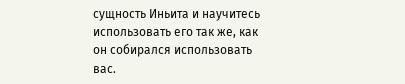сущность Иньита и научитесь использовать его так же, как он собирался использовать вас.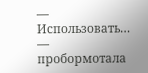— Использовать… — пробормотала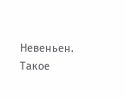Невеньен. Такое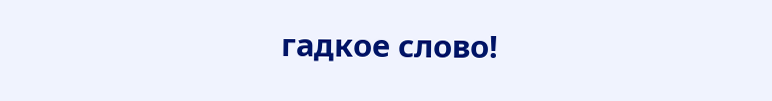гадкое слово!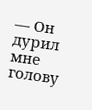— Он дурил мне голову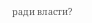ради власти?